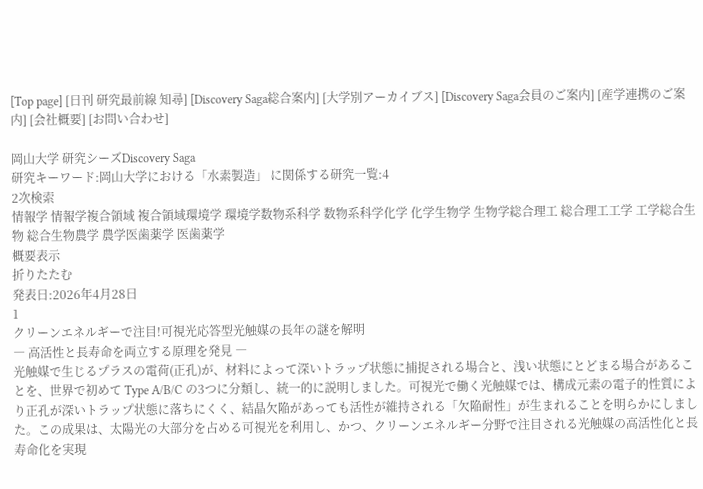[Top page] [日刊 研究最前線 知尋] [Discovery Saga総合案内] [大学別アーカイブス] [Discovery Saga会員のご案内] [産学連携のご案内] [会社概要] [お問い合わせ]

岡山大学 研究シーズDiscovery Saga
研究キーワード:岡山大学における「水素製造」 に関係する研究一覧:4
2次検索
情報学 情報学複合領域 複合領域環境学 環境学数物系科学 数物系科学化学 化学生物学 生物学総合理工 総合理工工学 工学総合生物 総合生物農学 農学医歯薬学 医歯薬学
概要表示
折りたたむ
発表日:2026年4月28日
1
クリーンエネルギーで注目!可視光応答型光触媒の長年の謎を解明
― 高活性と長寿命を両立する原理を発見 ―
光触媒で生じるプラスの電荷(正孔)が、材料によって深いトラップ状態に捕捉される場合と、浅い状態にとどまる場合があることを、世界で初めて Type A/B/C の3つに分類し、統一的に説明しました。可視光で働く光触媒では、構成元素の電子的性質により正孔が深いトラップ状態に落ちにくく、結晶欠陥があっても活性が維持される「欠陥耐性」が生まれることを明らかにしました。この成果は、太陽光の大部分を占める可視光を利用し、かつ、クリーンエネルギー分野で注目される光触媒の高活性化と長寿命化を実現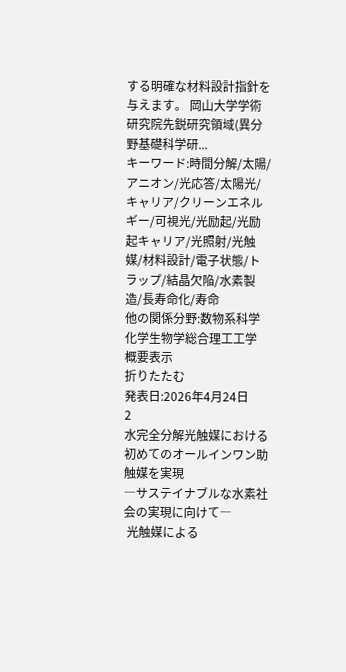する明確な材料設計指針を与えます。 岡山大学学術研究院先鋭研究領域(異分野基礎科学研...
キーワード:時間分解/太陽/アニオン/光応答/太陽光/キャリア/クリーンエネルギー/可視光/光励起/光励起キャリア/光照射/光触媒/材料設計/電子状態/トラップ/結晶欠陥/水素製造/長寿命化/寿命
他の関係分野:数物系科学化学生物学総合理工工学
概要表示
折りたたむ
発表日:2026年4月24日
2
水完全分解光触媒における初めてのオールインワン助触媒を実現
―サステイナブルな水素社会の実現に向けて―
 光触媒による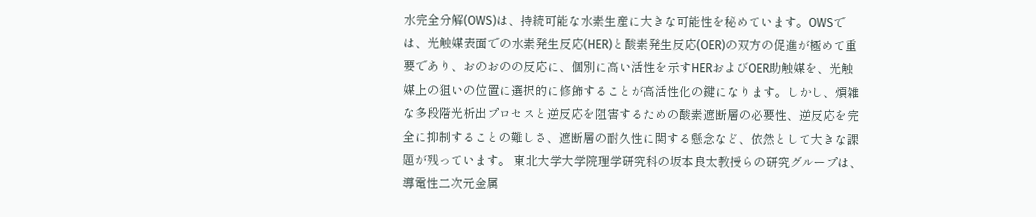水完全分解(OWS)は、持続可能な水素生産に大きな可能性を秘めています。OWSでは、光触媒表面での水素発生反応(HER)と酸素発生反応(OER)の双方の促進が極めて重要であり、おのおのの反応に、個別に高い活性を示すHERおよびOER助触媒を、光触媒上の狙いの位置に選択的に修飾することが高活性化の鍵になります。しかし、煩雑な多段階光析出プロセスと逆反応を阻害するための酸素遮断層の必要性、逆反応を完全に抑制することの難しさ、遮断層の耐久性に関する懸念など、依然として大きな課題が残っています。 東北大学大学院理学研究科の坂本良太教授らの研究グループは、導電性二次元金属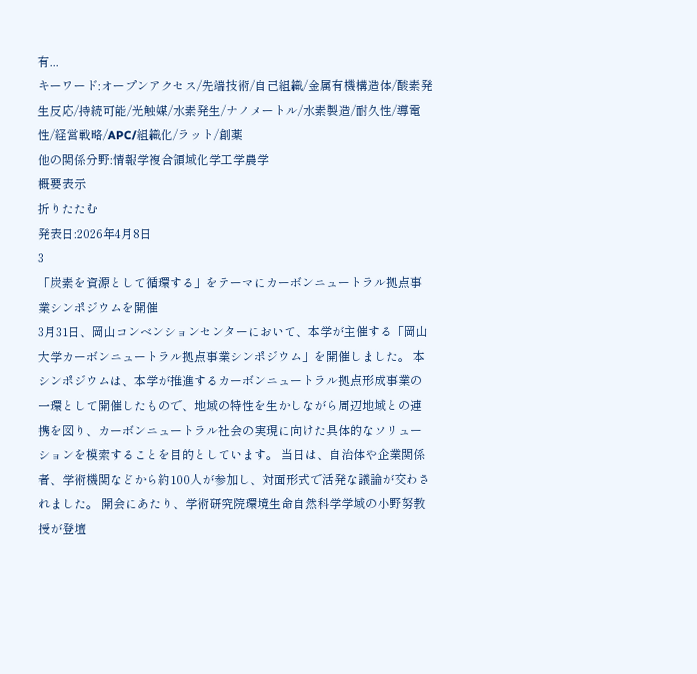有...
キーワード:オープンアクセス/先端技術/自己組織/金属有機構造体/酸素発生反応/持続可能/光触媒/水素発生/ナノメートル/水素製造/耐久性/導電性/経営戦略/APC/組織化/ラット/創薬
他の関係分野:情報学複合領域化学工学農学
概要表示
折りたたむ
発表日:2026年4月8日
3
「炭素を資源として循環する」をテーマにカーボンニュートラル拠点事業シンポジウムを開催
3月31日、岡山コンベンションセンターにおいて、本学が主催する「岡山大学カーボンニュートラル拠点事業シンポジウム」を開催しました。 本シンポジウムは、本学が推進するカーボンニュートラル拠点形成事業の一環として開催したもので、地域の特性を生かしながら周辺地域との連携を図り、カーボンニュートラル社会の実現に向けた具体的なソリューションを模索することを目的としています。 当日は、自治体や企業関係者、学術機関などから約100人が参加し、対面形式で活発な議論が交わされました。 開会にあたり、学術研究院環境生命自然科学学域の小野努教授が登壇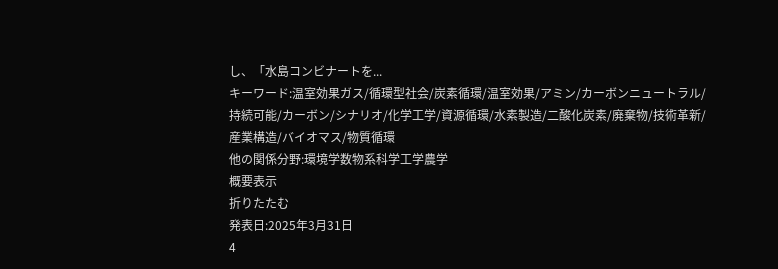し、「水島コンビナートを...
キーワード:温室効果ガス/循環型社会/炭素循環/温室効果/アミン/カーボンニュートラル/持続可能/カーボン/シナリオ/化学工学/資源循環/水素製造/二酸化炭素/廃棄物/技術革新/産業構造/バイオマス/物質循環
他の関係分野:環境学数物系科学工学農学
概要表示
折りたたむ
発表日:2025年3月31日
4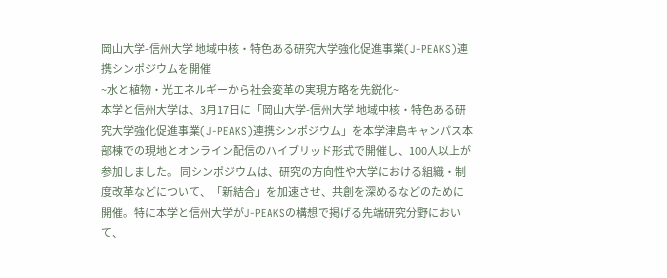岡山大学-信州大学 地域中核・特色ある研究大学強化促進事業(J-PEAKS)連携シンポジウムを開催
~水と植物・光エネルギーから社会変革の実現方略を先鋭化~
本学と信州大学は、3月17日に「岡山大学-信州大学 地域中核・特色ある研究大学強化促進事業(J-PEAKS)連携シンポジウム」を本学津島キャンパス本部棟での現地とオンライン配信のハイブリッド形式で開催し、100人以上が参加しました。 同シンポジウムは、研究の方向性や大学における組織・制度改革などについて、「新結合」を加速させ、共創を深めるなどのために開催。特に本学と信州大学がJ-PEAKSの構想で掲げる先端研究分野において、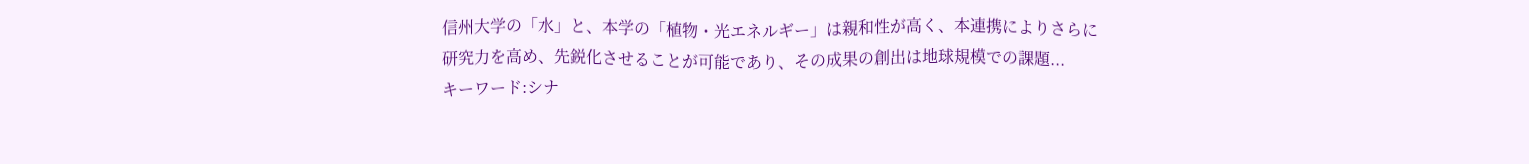信州大学の「水」と、本学の「植物・光エネルギー」は親和性が高く、本連携によりさらに研究力を高め、先鋭化させることが可能であり、その成果の創出は地球規模での課題...
キーワード:シナ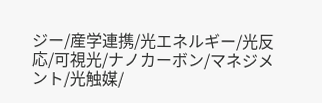ジー/産学連携/光エネルギー/光反応/可視光/ナノカーボン/マネジメント/光触媒/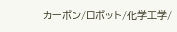カーボン/ロボット/化学工学/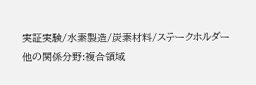実証実験/水素製造/炭素材料/ステークホルダー
他の関係分野:複合領域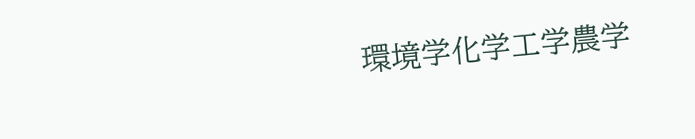環境学化学工学農学